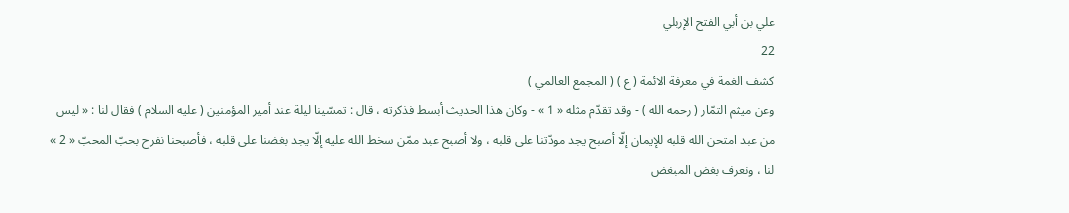علي بن أبي الفتح الإربلي
22
كشف الغمة في معرفة الائمة ( ع ) ( المجمع العالمي )
وعن ميثم التمّار ( رحمه الله ) - وقد تقدّم مثله « 1 » - وكان هذا الحديث أبسط فذكرته ، قال : تمسّينا ليلة عند أمير المؤمنين ( عليه السلام ) فقال لنا : « ليس من عبد امتحن الله قلبه للإيمان إلّا أصبح يجد مودّتنا على قلبه ، ولا أصبح عبد ممّن سخط الله عليه إلّا يجد بغضنا على قلبه ، فأصبحنا نفرح بحبّ المحبّ « 2 » لنا ، ونعرف بغض المبغض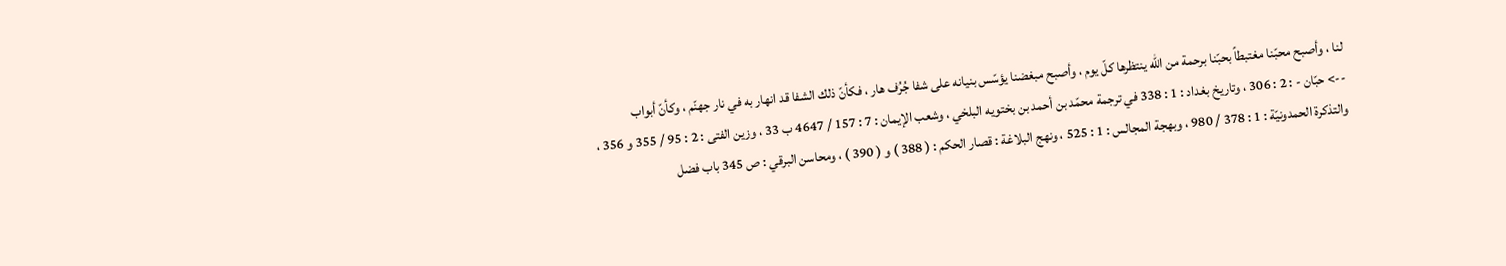لنا ، وأصبح محبّنا مغتبطاً بحبّنا برحمة من الله ينتظرها كلّ يوم ، وأصبح مبغضنا يؤسّس بنيانه على شفا جُرُف هار ، فكأنّ ذلك الشفا قد انهار به في نار جهنّم ، وكأنّ أبواب
--> حبّان - : 2 : 306 ، وتاريخ بغداد : 1 : 338 في ترجمة محمّد بن أحمد بن بختويه البلخي ، وشعب الإيمان : 7 : 157 / 4647 ب 33 ، وزين الفتى : 2 : 95 / 355 و 356 ، والتذكرة الحمدونيّة : 1 : 378 / 980 ، وبهجة المجالس : 1 : 525 ، ونهج البلاغة : قصار الحكم : ( 388 ) و ( 390 ) ، ومحاسن البرقي : ص 345 باب فضل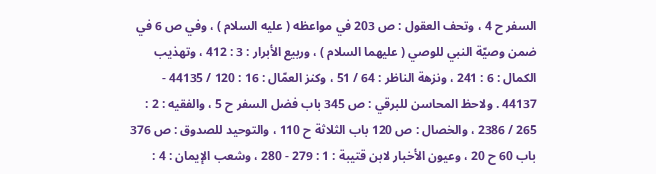السفر ح 4 ، وتحف العقول : ص 203 في مواعظه ( عليه السلام ) ، وفي ص 6 في ضمن وصيّة النبي للوصي ( عليهما السلام ) ، وربيع الأبرار : 3 : 412 ، وتهذيب الكمال : 6 : 241 ، ونزهة الناظر : 64 / 51 ، وكنز العمّال : 16 : 120 / 44135 - 44137 . ولاحظ المحاسن للبرقي : ص 345 باب فضل السفر ح 5 ، والفقيه : 2 : 265 / 2386 ، والخصال : ص 120 باب الثلاثة ح 110 ، والتوحيد للصدوق : ص 376 باب 60 ح 20 ، وعيون الأخبار لابن قتيبة : 1 : 279 - 280 ، وشعب الإيمان : 4 :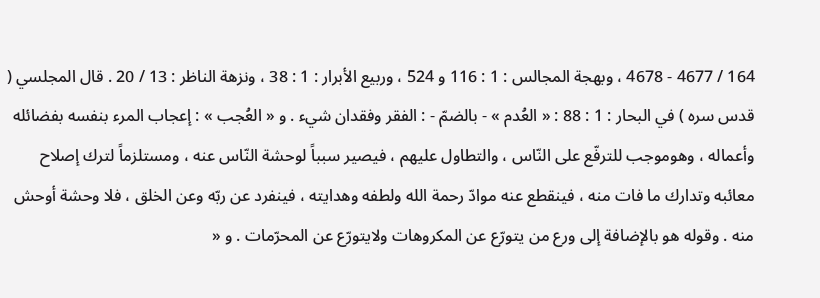164 / 4677 - 4678 ، وبهجة المجالس : 1 : 116 و 524 ، وربيع الأبرار : 1 : 38 ، ونزهة الناظر : 13 / 20 . قال المجلسي ( قدس سره ) في البحار : 1 : 88 : « العُدم » - بالضمّ - : الفقر وفقدان شيء . و « العُجب » : إعجاب المرء بنفسه بفضائله وأعماله ، وهوموجب للترفّع على النّاس ، والتطاول عليهم ، فيصير سبباً لوحشة النّاس عنه ، ومستلزماً لترك إصلاح معائبه وتدارك ما فات منه ، فينقطع عنه موادّ رحمة الله ولطفه وهدايته ، فينفرد عن ربّه وعن الخلق ، فلا وحشة أوحش منه . وقوله هو بالإضافة إلى ورع من يتورّع عن المكروهات ولايتورّع عن المحرّمات . و «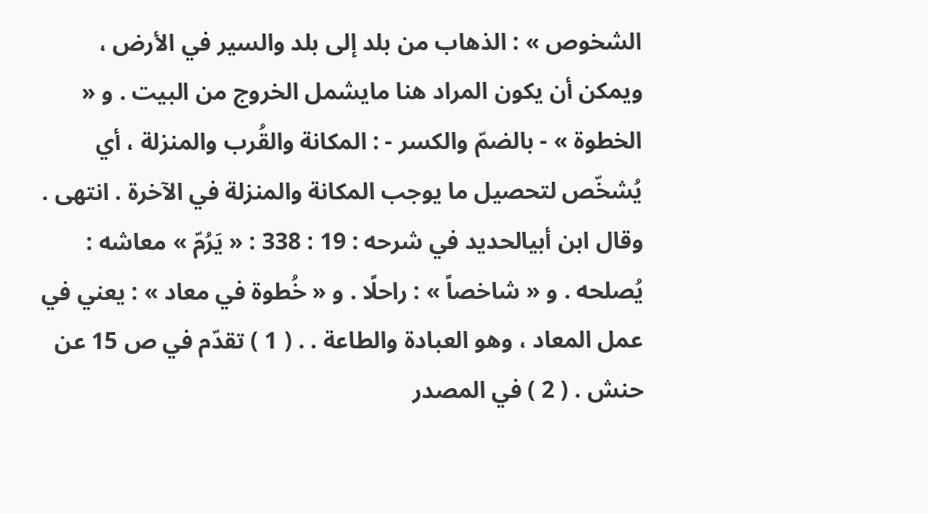الشخوص » : الذهاب من بلد إلى بلد والسير في الأرض ، ويمكن أن يكون المراد هنا مايشمل الخروج من البيت . و « الخطوة » - بالضمّ والكسر - : المكانة والقُرب والمنزلة ، أي يُشخّص لتحصيل ما يوجب المكانة والمنزلة في الآخرة . انتهى . وقال ابن أبيالحديد في شرحه : 19 : 338 : « يَرُمّ » معاشه : يُصلحه . و « شاخصاً » : راحلًا . و « خُطوة في معاد » : يعني في عمل المعاد ، وهو العبادة والطاعة . . ( 1 ) تقدّم في ص 15 عن حنش . ( 2 ) في المصدر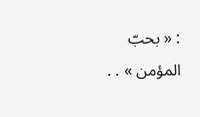: « بحبّ المؤمن » . .